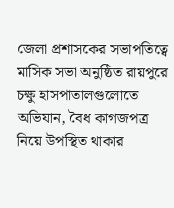জেলা প্রশাসকের সভাপতিত্বে মাসিক সভা অনুষ্ঠিত রায়পুরে চক্ষু হাসপাতালগুলোতে অভিযান, বৈধ কাগজপত্র নিয়ে উপস্থিত থাকার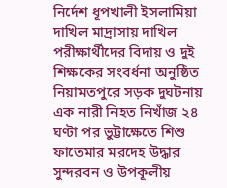নির্দেশ ধূপখালী ইসলামিয়া দাখিল মাদ্রাসায় দাখিল পরীক্ষার্থীদের বিদায় ও দুই শিক্ষকের সংবর্ধনা অনুষ্ঠিত নিয়ামতপুরে সড়ক দুঘটনায় এক নারী নিহত নিখাঁজ ২৪ ঘণ্টা পর ভুট্টাক্ষেতে শিশু ফাতেমার মরদেহ উদ্ধার সুন্দরবন ও উপকূলীয়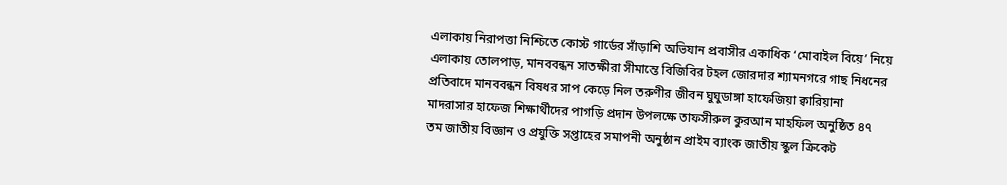এলাকায় নিরাপত্তা নিশ্চিতে কোস্ট গার্ডের সাঁড়াশি অভিযান প্রবাসীর একাধিক ‘মোবাইল বিয়ে’ নিয়ে এলাকায় তোলপাড়, মানববন্ধন সাতক্ষীরা সীমান্তে বিজিবির টহল জোরদার শ্যামনগরে গাছ নিধনের প্রতিবাদে মানববন্ধন বিষধর সাপ কেড়ে নিল তরুণীর জীবন ঘুঘুডাঙ্গা হাফেজিয়া ক্বারিয়ানা মাদরাসার হাফেজ শিক্ষার্থীদের পাগড়ি প্রদান উপলক্ষে তাফসীরুল কুরআন মাহফিল অনুষ্ঠিত ৪৭ তম জাতীয় বিজ্ঞান ও প্রযুক্তি সপ্তাহের সমাপনী অনুষ্ঠান প্রাইম ব্যাংক জাতীয় স্কুল ক্রিকেট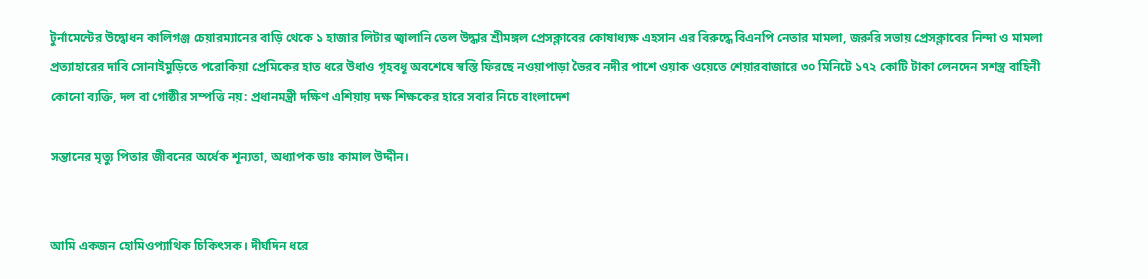টুর্নামেন্টের উদ্বোধন কালিগঞ্জ চেয়ারম্যানের বাড়ি থেকে ১ হাজার লিটার জ্বালানি তেল উদ্ধার শ্রীমঙ্গল প্রেসক্লাবের কোষাধ্যক্ষ এহসান এর বিরুদ্ধে বিএনপি নেতার মামলা, জরুরি সভায় প্রেসক্লাবের নিন্দা ও মামলা প্রত্যাহারের দাবি সোনাইমুড়িতে পরোকিয়া প্রেমিকের হাত ধরে উধাও গৃহবধূ অবশেষে স্বস্তি ফিরছে নওয়াপাড়া ভৈরব নদীর পাশে ওয়াক ওয়েতে শেয়ারবাজারে ৩০ মিনিটে ১৭২ কোটি টাকা লেনদেন সশস্ত্র বাহিনী কোনো ব্যক্তি, দল বা গোষ্ঠীর সম্পত্তি নয়: প্রধানমন্ত্রী দক্ষিণ এশিয়ায় দক্ষ শিক্ষকের হারে সবার নিচে বাংলাদেশ

সন্তানের মৃত্যু পিতার জীবনের অর্ধেক শূন্যতা, অধ্যাপক ডাঃ কামাল উদ্দীন।


আমি একজন হোমিওপ্যাথিক চিকিৎসক। দীর্ঘদিন ধরে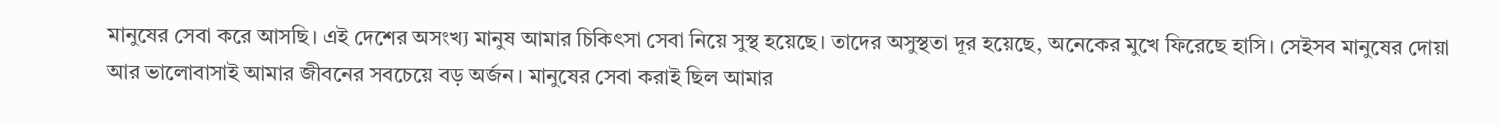মানুষের সেবা করে আসছি। এই দেশের অসংখ্য মানুষ আমার চিকিৎসা সেবা নিয়ে সুস্থ হয়েছে। তাদের অসুস্থতা দূর হয়েছে, অনেকের মুখে ফিরেছে হাসি। সেইসব মানুষের দোয়া আর ভালোবাসাই আমার জীবনের সবচেয়ে বড় অর্জন। মানুষের সেবা করাই ছিল আমার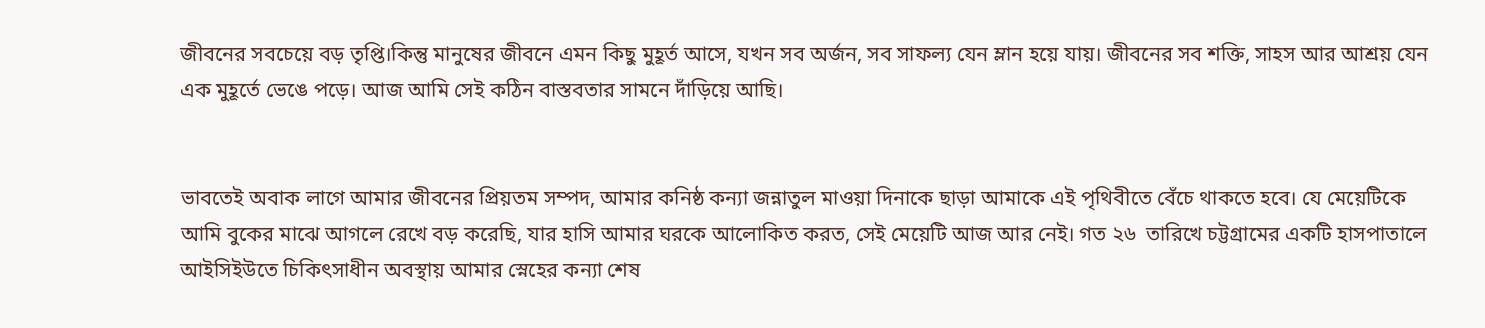জীবনের সবচেয়ে বড় তৃপ্তি।কিন্তু মানুষের জীবনে এমন কিছু মুহূর্ত আসে, যখন সব অর্জন, সব সাফল্য যেন ম্লান হয়ে যায়। জীবনের সব শক্তি, সাহস আর আশ্রয় যেন এক মুহূর্তে ভেঙে পড়ে। আজ আমি সেই কঠিন বাস্তবতার সামনে দাঁড়িয়ে আছি।


ভাবতেই অবাক লাগে আমার জীবনের প্রিয়তম সম্পদ, আমার কনিষ্ঠ কন্যা জন্নাতুল মাওয়া দিনাকে ছাড়া আমাকে এই পৃথিবীতে বেঁচে থাকতে হবে। যে মেয়েটিকে আমি বুকের মাঝে আগলে রেখে বড় করেছি, যার হাসি আমার ঘরকে আলোকিত করত, সেই মেয়েটি আজ আর নেই। গত ২৬  তারিখে চট্টগ্রামের একটি হাসপাতালে আইসিইউতে চিকিৎসাধীন অবস্থায় আমার স্নেহের কন্যা শেষ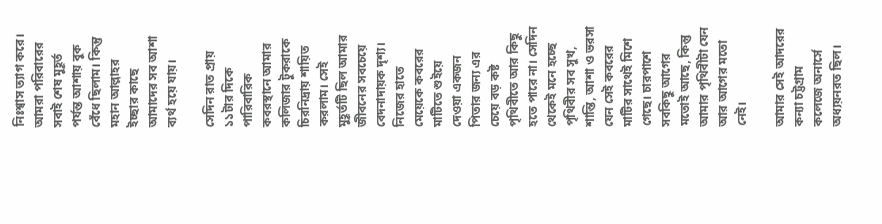নিঃশ্বাস ত্যাগ করে। আমরা পরিবারের সবাই শেষ মুহূর্ত পর্যন্ত আশায় বুক বেঁধে ছিলাম। কিন্তু মহান আল্লাহর ইচ্ছার কাছে আমাদের সব আশা ব্যর্থ হয়ে যায়।

সেদিন রাত প্রায় ১১টার দিকে পারিবারিক কবরস্থানে আমার কলিজার টুকরাকে চিরনিদ্রায় শায়িত করলাম। সেই মুহূর্তটি ছিল আমার জীবনের সবচেয়ে বেদনাদায়ক দৃশ্য। নিজের হাতে মেয়েকে কবরের মাটিতে শুইয়ে দেওয়া একজন পিতার জন্য এর চেয়ে বড় কষ্ট পৃথিবীতে আর কিছু হতে পারে না। সেদিন থেকেই মনে হচ্ছে পৃথিবীর সব সুখ, শান্তি, আশা ও ভরসা যেন সেই কবরের মাটির সাথেই মিশে গেছে। চারপাশে সবকিছু আগের মতোই আছে, কিন্তু আমার পৃথিবীটা যেন আর আগের মতো নেই।

আমার সেই আদরের কন্যা চট্টগ্রাম কলেজে অনার্সে অধ্যয়নরত ছিল।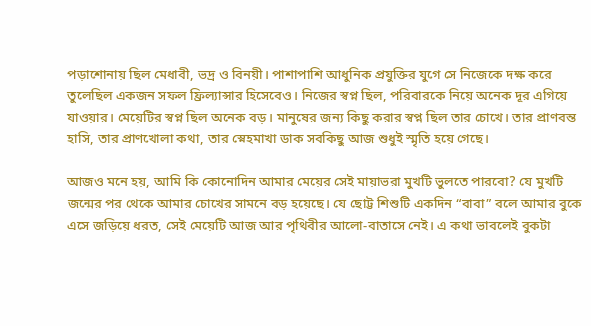পড়াশোনায় ছিল মেধাবী, ভদ্র ও বিনয়ী। পাশাপাশি আধুনিক প্রযুক্তির যুগে সে নিজেকে দক্ষ করে তুলেছিল একজন সফল ফ্রিল্যান্সার হিসেবেও। নিজের স্বপ্ন ছিল, পরিবারকে নিয়ে অনেক দূর এগিয়ে যাওয়ার। মেয়েটির স্বপ্ন ছিল অনেক বড়। মানুষের জন্য কিছু করার স্বপ্ন ছিল তার চোখে। তার প্রাণবন্ত হাসি, তার প্রাণখোলা কথা, তার স্নেহমাখা ডাক সবকিছু আজ শুধুই স্মৃতি হয়ে গেছে।

আজও মনে হয়, আমি কি কোনোদিন আমার মেয়ের সেই মায়াভরা মুখটি ভুলতে পারবো? যে মুখটি জন্মের পর থেকে আমার চোখের সামনে বড় হয়েছে। যে ছোট্ট শিশুটি একদিন “বাবা” বলে আমার বুকে এসে জড়িয়ে ধরত, সেই মেয়েটি আজ আর পৃথিবীর আলো-বাতাসে নেই। এ কথা ভাবলেই বুকটা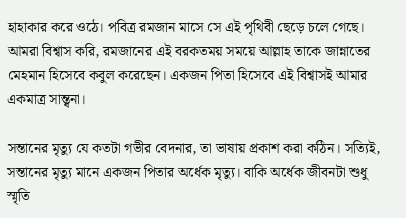হাহাকার করে ওঠে। পবিত্র রমজান মাসে সে এই পৃথিবী ছেড়ে চলে গেছে। আমরা বিশ্বাস করি, রমজানের এই বরকতময় সময়ে আল্লাহ তাকে জান্নাতের মেহমান হিসেবে কবুল করেছেন। একজন পিতা হিসেবে এই বিশ্বাসই আমার একমাত্র সান্ত্বনা।

সন্তানের মৃত্যু যে কতটা গভীর বেদনার, তা ভাষায় প্রকাশ করা কঠিন। সত্যিই, সন্তানের মৃত্যু মানে একজন পিতার অর্ধেক মৃত্যু। বাকি অর্ধেক জীবনটা শুধু স্মৃতি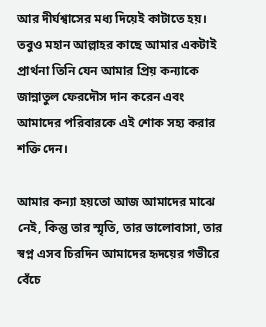আর দীর্ঘশ্বাসের মধ্য দিয়েই কাটাতে হয়। তবুও মহান আল্লাহর কাছে আমার একটাই প্রার্থনা তিনি যেন আমার প্রিয় কন্যাকে জান্নাতুল ফেরদৌস দান করেন এবং আমাদের পরিবারকে এই শোক সহ্য করার শক্তি দেন।

আমার কন্যা হয়তো আজ আমাদের মাঝে নেই, কিন্তু তার স্মৃতি, তার ভালোবাসা, তার স্বপ্ন এসব চিরদিন আমাদের হৃদয়ের গভীরে বেঁচে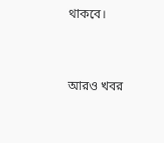থাকবে।


আরও খবর